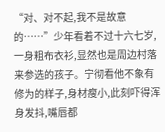“对、对不起,我不是故意的……”少年看着不过十六七岁,一身粗布衣衫,显然也是周边村落来参选的孩子。宁彻看他不象有修为的样子,身材瘦小,此刻吓得浑身发抖,嘴唇都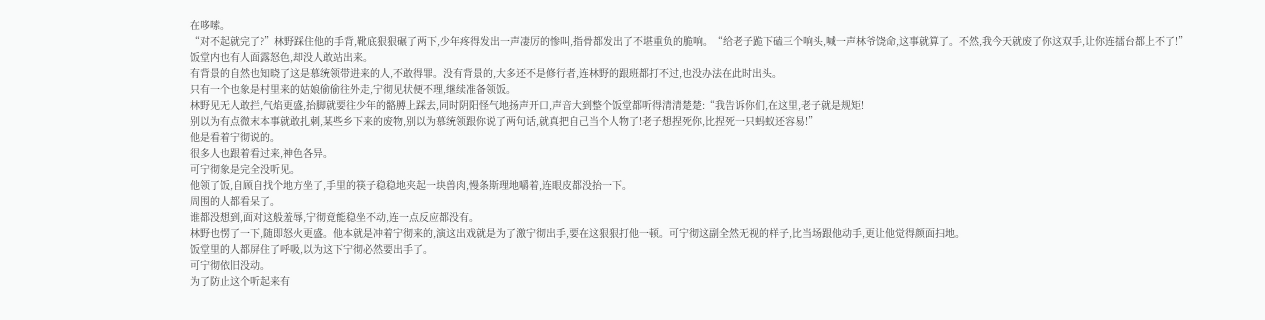在哆嗦。
“对不起就完了?”林野踩住他的手背,靴底狠狠碾了两下,少年疼得发出一声凄厉的惨叫,指骨都发出了不堪重负的脆响。“给老子跪下磕三个响头,喊一声林爷饶命,这事就算了。不然,我今天就废了你这双手,让你连擂台都上不了!”
饭堂内也有人面露怒色,却没人敢站出来。
有背景的自然也知晓了这是慕统领带进来的人,不敢得罪。没有背景的,大多还不是修行者,连林野的跟班都打不过,也没办法在此时出头。
只有一个也象是村里来的姑娘偷偷往外走,宁彻见状便不理,继续准备领饭。
林野见无人敢拦,气焰更盛,抬脚就要往少年的骼膊上踩去,同时阴阳怪气地扬声开口,声音大到整个饭堂都听得清清楚楚:“我告诉你们,在这里,老子就是规矩!
别以为有点微末本事就敢扎刺,某些乡下来的废物,别以为慕统领跟你说了两句话,就真把自己当个人物了!老子想捏死你,比捏死一只蚂蚁还容易!”
他是看着宁彻说的。
很多人也跟着看过来,神色各异。
可宁彻象是完全没听见。
他领了饭,自顾自找个地方坐了,手里的筷子稳稳地夹起一块兽肉,慢条斯理地嚼着,连眼皮都没抬一下。
周围的人都看呆了。
谁都没想到,面对这般羞辱,宁彻竟能稳坐不动,连一点反应都没有。
林野也愣了一下,随即怒火更盛。他本就是冲着宁彻来的,演这出戏就是为了激宁彻出手,要在这狠狠打他一顿。可宁彻这副全然无视的样子,比当场跟他动手,更让他觉得颜面扫地。
饭堂里的人都屏住了呼吸,以为这下宁彻必然要出手了。
可宁彻依旧没动。
为了防止这个听起来有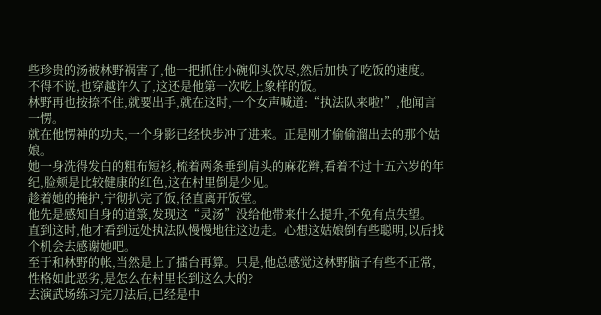些珍贵的汤被林野祸害了,他一把抓住小碗仰头饮尽,然后加快了吃饭的速度。
不得不说,也穿越许久了,这还是他第一次吃上象样的饭。
林野再也按捺不住,就要出手,就在这时,一个女声喊道:“执法队来啦!”,他闻言一愣。
就在他愣神的功夫,一个身影已经快步冲了进来。正是刚才偷偷溜出去的那个姑娘。
她一身洗得发白的粗布短衫,梳着两条垂到肩头的麻花辫,看着不过十五六岁的年纪,脸颊是比较健康的红色,这在村里倒是少见。
趁着她的掩护,宁彻扒完了饭,径直离开饭堂。
他先是感知自身的道箓,发现这“灵汤”没给他带来什么提升,不免有点失望。
直到这时,他才看到远处执法队慢慢地往这边走。心想这姑娘倒有些聪明,以后找个机会去感谢她吧。
至于和林野的帐,当然是上了擂台再算。只是,他总感觉这林野脑子有些不正常,性格如此恶劣,是怎么在村里长到这么大的?
去演武场练习完刀法后,已经是中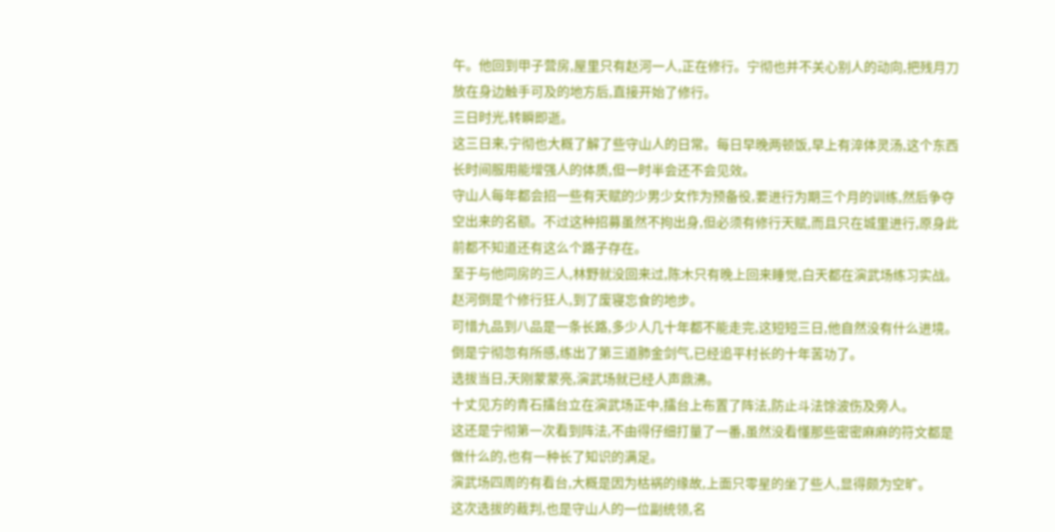午。他回到甲子营房,屋里只有赵河一人,正在修行。宁彻也并不关心别人的动向,把残月刀放在身边触手可及的地方后,直接开始了修行。
三日时光,转瞬即逝。
这三日来,宁彻也大概了解了些守山人的日常。每日早晚两顿饭,早上有淬体灵汤,这个东西长时间服用能增强人的体质,但一时半会还不会见效。
守山人每年都会招一些有天赋的少男少女作为预备役,要进行为期三个月的训练,然后争夺空出来的名额。不过这种招募虽然不拘出身,但必须有修行天赋,而且只在城里进行,原身此前都不知道还有这么个路子存在。
至于与他同房的三人,林野就没回来过,陈木只有晚上回来睡觉,白天都在演武场练习实战。赵河倒是个修行狂人,到了废寝忘食的地步。
可惜九品到八品是一条长路,多少人几十年都不能走完,这短短三日,他自然没有什么进境。
倒是宁彻忽有所感,练出了第三道肺金剑气,已经追平村长的十年苦功了。
选拔当日,天刚蒙蒙亮,演武场就已经人声鼎沸。
十丈见方的青石擂台立在演武场正中,擂台上布置了阵法,防止斗法馀波伤及旁人。
这还是宁彻第一次看到阵法,不由得仔细打量了一番,虽然没看懂那些密密麻麻的符文都是做什么的,也有一种长了知识的满足。
演武场四周的有看台,大概是因为枯祸的缘故,上面只零星的坐了些人,显得颇为空旷。
这次选拔的裁判,也是守山人的一位副统领,名